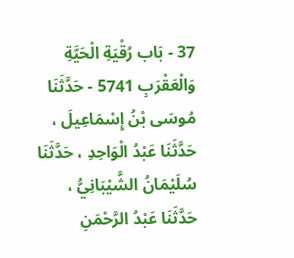37 - بَاب رُقْيَةِ الْحَيَّةِ وَالْعَقْرَبِ 5741 - حَدَّثَنَا مُوسَى بْنُ إِسْمَاعِيلَ ، حَدَّثَنَا عَبْدُ الْوَاحِدِ ، حَدَّثَنَا سُلَيْمَانُ الشَّيْبَانِيُّ ، حَدَّثَنَا عَبْدُ الرَّحْمَنِ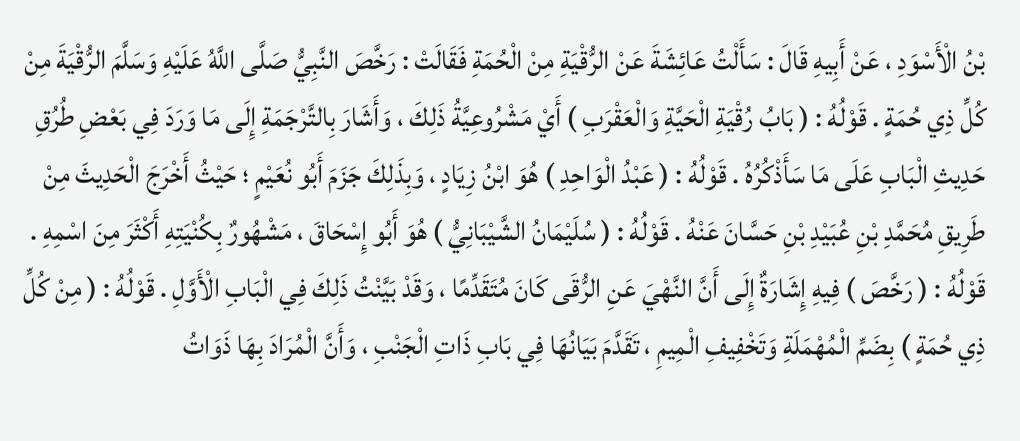بْنُ الْأَسْوَدِ ، عَنْ أَبِيهِ قَالَ : سَأَلْتُ عَائِشَةَ عَنْ الرُّقْيَةِ مِنْ الْحُمَةِ فَقَالَتْ : رَخَّصَ النَّبِيُّ صَلَّى اللَّهُ عَلَيْهِ وَسَلَّمَ الرُّقْيَةَ مِنْ كُلِّ ذِي حُمَةٍ . قَوْلُهُ : ( بَابُ رُقْيَةِ الْحَيَّةِ وَالْعَقْرَبِ ) أَيْ مَشْرُوعِيَّةُ ذَلِكَ ، وَأَشَارَ بِالتَّرْجَمَةِ إِلَى مَا وَرَدَ فِي بَعْضِ طُرُقِ حَدِيثِ الْبَابِ عَلَى مَا سَأَذْكُرُهُ . قَوْلُهُ : ( عَبْدُ الْوَاحِدِ ) هُوَ ابْنُ زِيَادٍ ، وَبِذَلِكَ جَزَمَ أَبُو نُعَيْمٍ ؛ حَيْثُ أَخْرَجَ الْحَدِيثَ مِنْ طَرِيقِ مُحَمَّدِ بْنِ عُبَيْدِ بْنِ حَسَّانَ عَنْهُ . قَوْلُهُ : ( سُلَيْمَانُ الشَّيْبَانِيُّ ) هُوَ أَبُو إِسْحَاقَ ، مَشْهُورٌ بِكُنْيَتِهِ أَكْثَرَ مِنَ اسْمِهِ . قَوْلُهُ : ( رَخَّصَ ) فِيهِ إِشَارَةٌ إِلَى أَنَّ النَّهْيَ عَنِ الرُّقَى كَانَ مُتَقَدِّمًا ، وَقَدْ بَيَّنْتُ ذَلِكَ فِي الْبَابِ الْأَوَّلِ . قَوْلُهُ : ( مِنْ كُلِّ ذِي حُمَةٍ ) بِضَمِّ الْمُهْمَلَةِ وَتَخْفِيفِ الْمِيمِ ، تَقَدَّمَ بَيَانُهَا فِي بَابِ ذَاتِ الْجَنْبِ ، وَأَنَّ الْمُرَادَ بِهَا ذَوَاتُ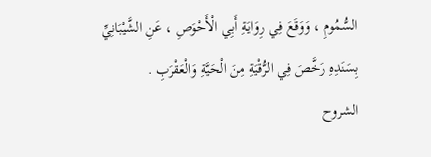السُّمُومِ ، وَوَقَعَ فِي رِوَايَةِ أَبِي الْأَحْوَصِ ، عَنِ الشَّيْبَانِيِّ بِسَنَدِهِ رَخَّصَ فِي الرُّقْيَةِ مِنَ الْحَيَّةِ وَالْعَقْرَبِ .
الشروح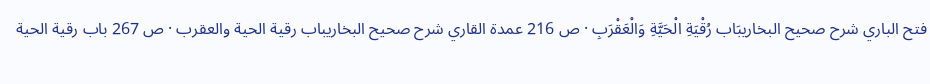فتح الباري شرح صحيح البخاريبَاب رُقْيَةِ الْحَيَّةِ وَالْعَقْرَبِ · ص 216 عمدة القاري شرح صحيح البخاريباب رقية الحية والعقرب · ص 267 باب رقية الحية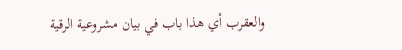والعقرب أي هذا باب في بيان مشروعية الرقية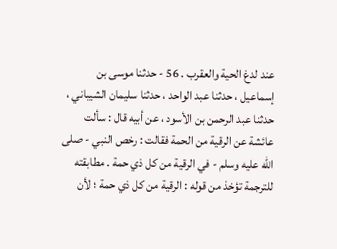عند لدغ الحية والعقرب . 56 - حدثنا موسى بن إسماعيل ، حدثنا عبد الواحد ، حدثنا سليمان الشيباني ، حدثنا عبد الرحمن بن الأسود ، عن أبيه قال : سألت عائشة عن الرقية من الحمة فقالت : رخص النبي - صلى الله عليه وسلم - في الرقية من كل ذي حمة . مطابقته للترجمة تؤخذ من قوله : الرقية من كل ذي حمة ؛ لأن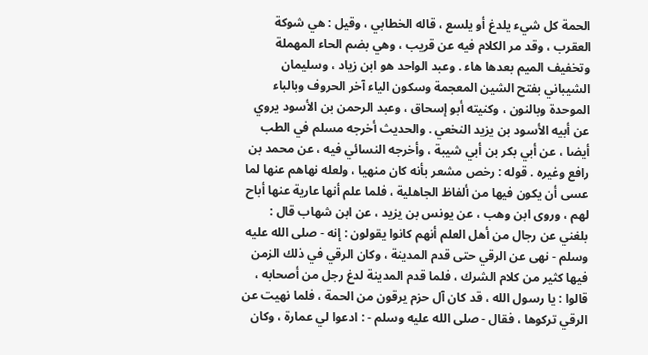الحمة كل شيء يلدغ أو يلسع ، قاله الخطابي ، وقيل : هي شوكة العقرب ، وقد مر الكلام فيه عن قريب ، وهي بضم الحاء المهملة وتخفيف الميم بعدها هاء . وعبد الواحد هو ابن زياد ، وسليمان الشيباني بفتح الشين المعجمة وسكون الياء آخر الحروف وبالباء الموحدة وبالنون ، وكنيته أبو إسحاق ، وعبد الرحمن بن الأسود يروي عن أبيه الأسود بن يزيد النخعي . والحديث أخرجه مسلم في الطب أيضا ، عن أبي بكر بن أبي شيبة ، وأخرجه النسائي فيه ، عن محمد بن رافع وغيره . قوله : رخص مشعر بأنه كان منهيا ، ولعله نهاهم عنها لما عسى أن يكون فيها من ألفاظ الجاهلية ، فلما علم أنها عارية عنها أباح لهم ، وروى ابن وهب ، عن يونس بن يزيد ، عن ابن شهاب قال : بلغني عن رجال من أهل العلم أنهم كانوا يقولون : إنه - صلى الله عليه وسلم - نهى عن الرقي حتى قدم المدينة ، وكان الرقي في ذلك الزمن فيها كثير من كلام الشرك ، فلما قدم المدينة لدغ رجل من أصحابه ، قالوا : يا رسول الله ، قد كان آل حزم يرقون من الحمة ، فلما نهيت عن الرقي تركوها ، فقال - صلى الله عليه وسلم - : ادعوا لي عمارة ، وكان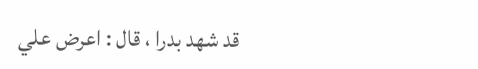قد شهد بدرا ، قال : اعرض علي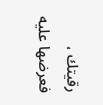رقيتك ، فعرضها عليه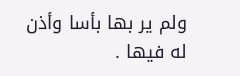ولم ير بها بأسا وأذن له فيها .